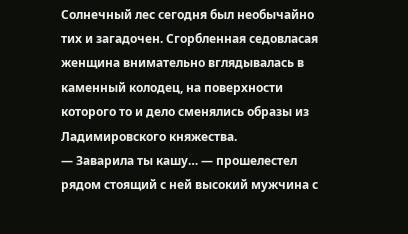Солнечный лес сегодня был необычайно тих и загадочен. Сгорбленная седовласая женщина внимательно вглядывалась в каменный колодец, на поверхности которого то и дело сменялись образы из Ладимировского княжества.
— Заварила ты кашу… — прошелестел рядом стоящий с ней высокий мужчина с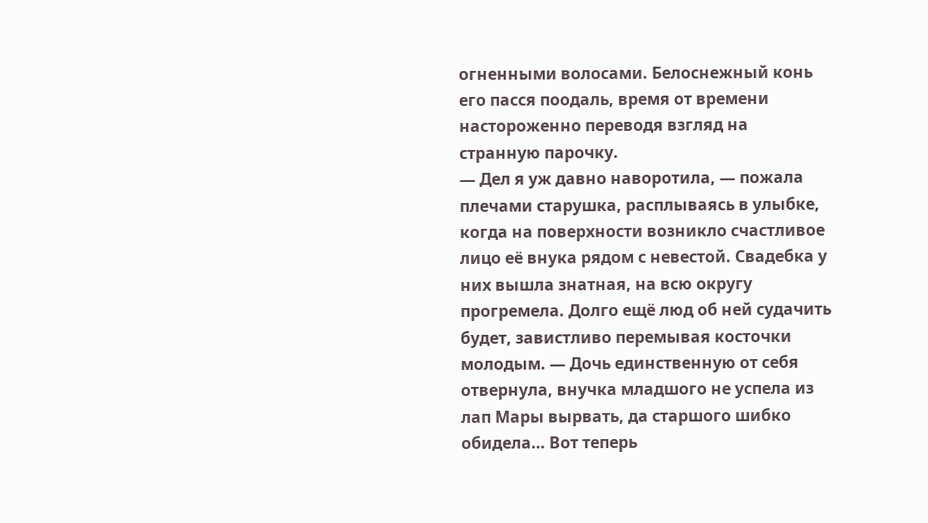огненными волосами. Белоснежный конь его пасся поодаль, время от времени настороженно переводя взгляд на странную парочку.
— Дел я уж давно наворотила, — пожала плечами старушка, расплываясь в улыбке, когда на поверхности возникло счастливое лицо её внука рядом с невестой. Свадебка у них вышла знатная, на всю округу прогремела. Долго ещё люд об ней судачить будет, завистливо перемывая косточки молодым. — Дочь единственную от себя отвернула, внучка младшого не успела из лап Мары вырвать, да старшого шибко обидела… Вот теперь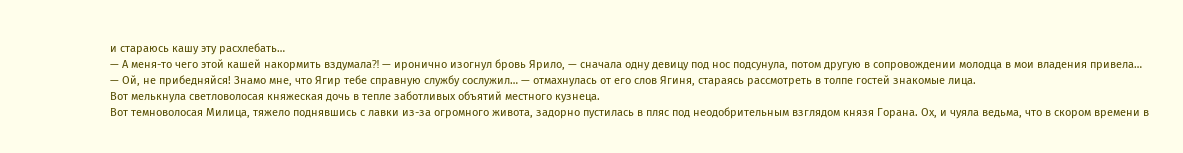и стараюсь кашу эту расхлебать…
— А меня-то чего этой кашей накормить вздумала⁈ — иронично изогнул бровь Ярило, — сначала одну девицу под нос подсунула, потом другую в сопровождении молодца в мои владения привела…
— Ой, не прибедняйся! Знамо мне, что Ягир тебе справную службу сослужил… — отмахнулась от его слов Ягиня, стараясь рассмотреть в толпе гостей знакомые лица.
Вот мелькнула светловолосая княжеская дочь в тепле заботливых объятий местного кузнеца.
Вот темноволосая Милица, тяжело поднявшись с лавки из-за огромного живота, задорно пустилась в пляс под неодобрительным взглядом князя Горана. Ох, и чуяла ведьма, что в скором времени в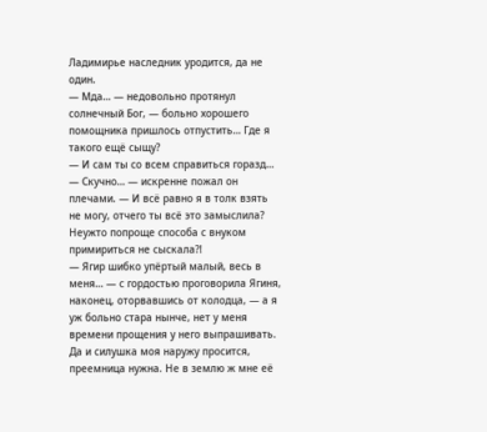Ладимирье наследник уродится, да не один.
— Мда… — недовольно протянул солнечный Бог, — больно хорошего помощника пришлось отпустить… Где я такого ещё сыщу?
— И сам ты со всем справиться горазд…
— Скучно… — искренне пожал он плечами. — И всё равно я в толк взять не могу, отчего ты всё это замыслила? Неужто попроще способа с внуком примириться не сыскала⁈
— Ягир шибко упёртый малый, весь в меня… — с гордостью проговорила Ягиня, наконец, оторвавшись от колодца, — а я уж больно стара нынче, нет у меня времени прощения у него выпрашивать. Да и силушка моя наружу просится, преемница нужна. Не в землю ж мне её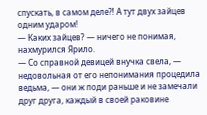спускать, в самом деле⁈ А тут двух зайцев одним ударом!
— Каких зайцев? — ничего не понимая, нахмурился Ярило.
— Со справной девицей внучка свела, — недовольная от его непонимания процедила ведьма, — они ж поди раньше и не замечали друг друга, каждый в своей раковине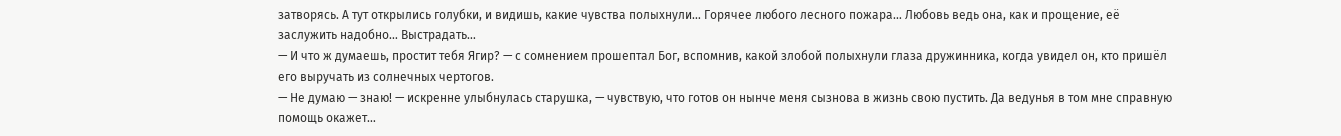затворясь. А тут открылись голубки, и видишь, какие чувства полыхнули… Горячее любого лесного пожара… Любовь ведь она, как и прощение, её заслужить надобно… Выстрадать…
— И что ж думаешь, простит тебя Ягир? — с сомнением прошептал Бог, вспомнив, какой злобой полыхнули глаза дружинника, когда увидел он, кто пришёл его выручать из солнечных чертогов.
— Не думаю — знаю! — искренне улыбнулась старушка, — чувствую, что готов он нынче меня сызнова в жизнь свою пустить. Да ведунья в том мне справную помощь окажет…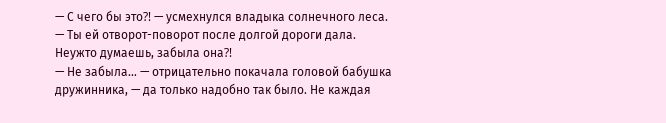— С чего бы это⁈ — усмехнулся владыка солнечного леса. — Ты ей отворот-поворот после долгой дороги дала. Неужто думаешь, забыла она⁈
— Не забыла… — отрицательно покачала головой бабушка дружинника, — да только надобно так было. Не каждая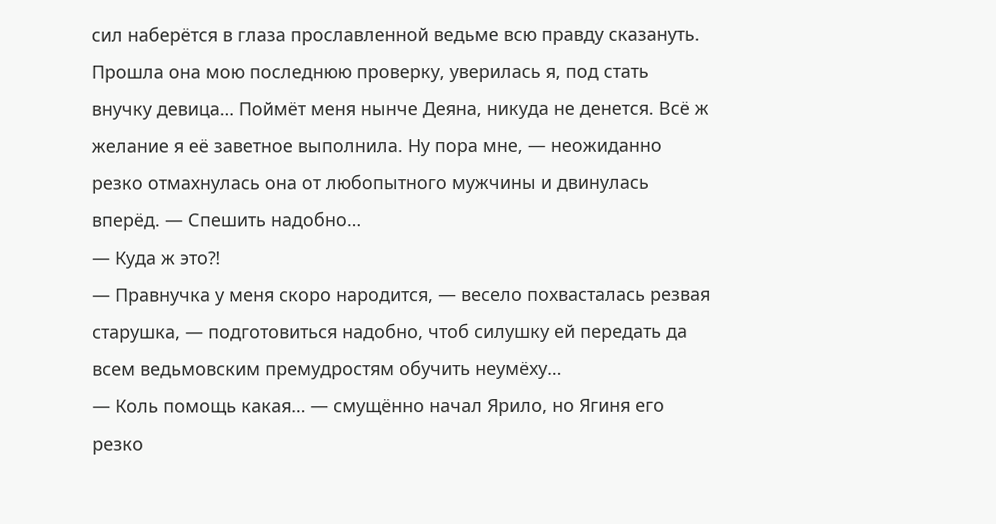сил наберётся в глаза прославленной ведьме всю правду сказануть. Прошла она мою последнюю проверку, уверилась я, под стать внучку девица… Поймёт меня нынче Деяна, никуда не денется. Всё ж желание я её заветное выполнила. Ну пора мне, — неожиданно резко отмахнулась она от любопытного мужчины и двинулась вперёд. — Спешить надобно…
— Куда ж это⁈
— Правнучка у меня скоро народится, — весело похвасталась резвая старушка, — подготовиться надобно, чтоб силушку ей передать да всем ведьмовским премудростям обучить неумёху…
— Коль помощь какая… — смущённо начал Ярило, но Ягиня его резко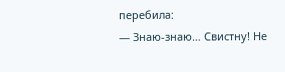перебила:
— Знаю-знаю… Свистну! Не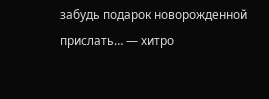забудь подарок новорожденной прислать… — хитро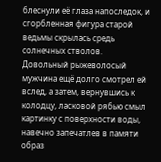блеснули её глаза напоследок, и сгорбленная фигура старой ведьмы скрылась средь солнечных стволов.
Довольный рыжеволосый мужчина ещё долго смотрел ей вслед, а затем, вернувшись к колодцу, ласковой рябью смыл картинку с поверхности воды, навечно запечатлев в памяти образ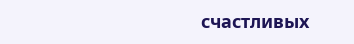счастливых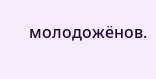молодожёнов.